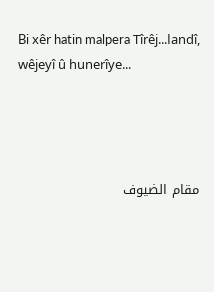Bi xêr hatin malpera Tîrêj...اandî, wêjeyî û hunerîye...




مقام الضيوف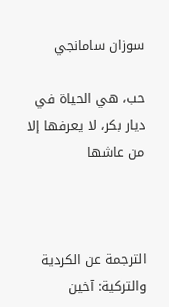سوزان سامانجي

حب، هي الحياة في ديار بكر، لا يعرفها إلا من عاشها



الترجمة عن الكردية والتركية: آخين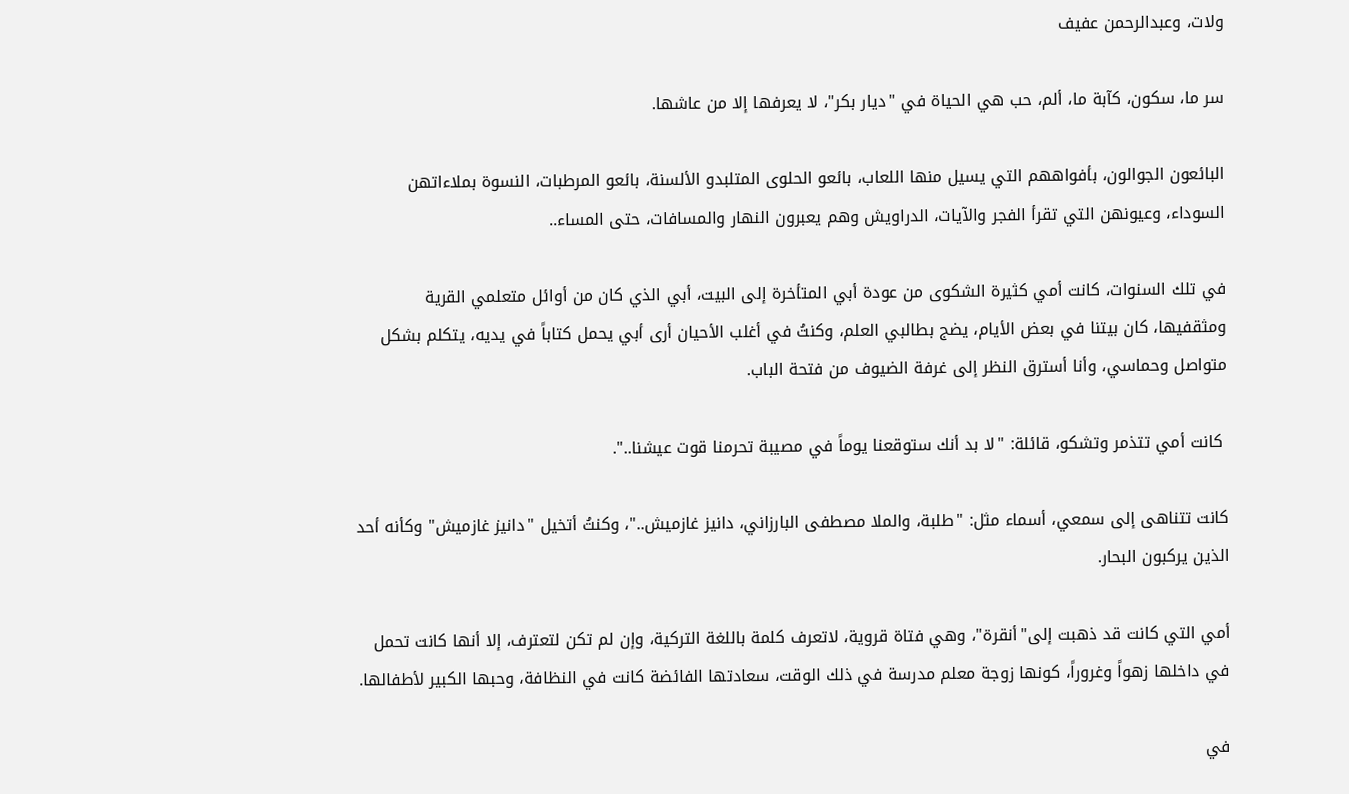ولات، وعبدالرحمن عفيف

سر ما، سكون، كآبة ما، ألم، حب هي الحياة في "ديار بكر"، لا يعرفها إلا من عاشها.

البائعون الجوالون، بأفواههم التي يسيل منها اللعاب، بائعو الحلوى المتلبدو الألسنة، بائعو المرطبات، النسوة بملاءاتهن السوداء، وعيونهن التي تقرأ الفجر والآيات، الدراويش وهم يعبرون النهار والمسافات، حتى المساء..

في تلك السنوات، كانت أمي كثيرة الشكوى من عودة أبي المتأخرة إلى البيت، أبي الذي كان من أوائل متعلمي القرية ومثقفيها، كان بيتنا في بعض الأيام، يضج بطالبي العلم، وكنتُ في أغلب الأحيان أرى أبي يحمل كتاباً في يديه، يتكلم بشكل متواصل وحماسي، وأنا أسترق النظر إلى غرفة الضيوف من فتحة الباب.

 كانت أمي تتذمر وتشكو، قائلة: "لا بد أنك ستوقعنا يوماً في مصيبة تحرمنا قوت عيشنا..".

كانت تتناهى إلى سمعي، أسماء مثل: "طلبة، والملا مصطفى البارزاني، دانيز غازميش.."، وكنتُ أتخيل "دانيز غازميش" وكأنه أحد الذين يركبون البحار.

أمي التي كانت قد ذهبت إلى"أنقرة"، وهي فتاة قروية، لاتعرف كلمة باللغة التركية، وإن لم تكن لتعترف، إلا أنها كانت تحمل في داخلها زهواً وغروراً، كونها زوجة معلم مدرسة في ذلك الوقت، سعادتها الفائضة كانت في النظافة، وحبها الكبير لأطفالها.

في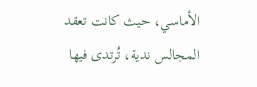الأماسي، حيث كانت تعقد المجالس ندية، تُرتدى فيها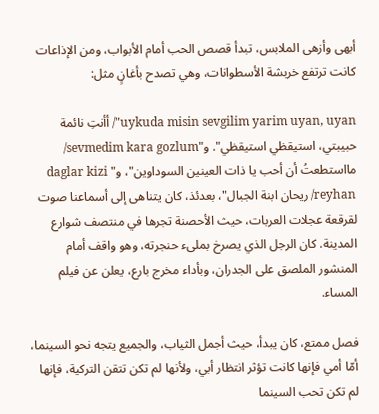أبهى وأزهى الملابس، تبدأ قصص الحب أمام الأبواب، ومن الإذاعات كانت ترتفع خربشة الأسطوانات، وهي تصدح بأغانٍ مثل:

uykuda misin sevgilim yarim uyan, uyan"/ أأنتِ نائمة حبيبتي، استيقظي استيقظي". و"sevmedim kara gozlum/ مااستطعتُ أن أحب يا ذات العينين السوداوين"، و" daglar kizi reyhan/ ريحان ابنة الجبال"، بعدئذ، كان يتناهى إلى أسماعنا صوت لقرقعة عجلات العربات، حيث الأحصنة تجرها في منتصف شوارع المدينة. كان الرجل الذي يصرخ بملىء حنجرته، وهو واقف أمام المنشور الملصق على الجدران، وبأداء مخرج بارع، يعلن عن فيلم المساء.

فصل ممتع، كان يبدأ، حيث أجمل الثياب، والجميع يتجه نحو السينما، أمّا أمي فإنها كانت تؤثر انتظار أبي، ولأنها لم تكن تتقن التركية، فإنها لم تكن تحب السينما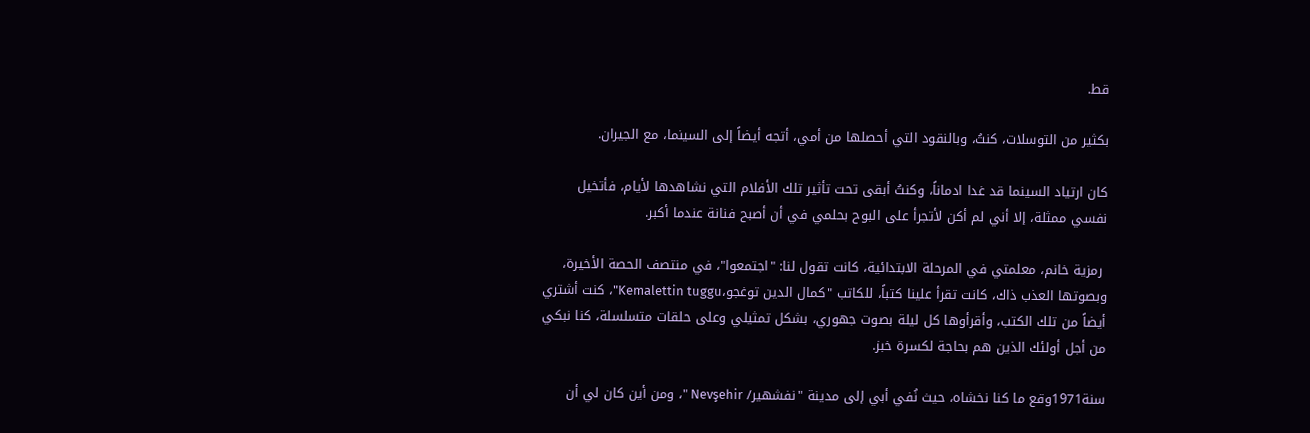قط.

بكثير من التوسلات، كنتُ، وبالنقود التي أحصلها من أمي، أتجه أيضاً إلى السينما، مع الجيران.

كان ارتياد السينما قد غدا ادماناً، وكنتُ أبقى تحت تأثير تلك الأفلام التي نشاهدها لأيام، فأتخيل نفسي ممثلة، إلا أني لم أكن لأتجرأ على البوح بحلمي في أن أصبح فنانة عندما أكبر.

 رمزية خانم، معلمتي في المرحلة الابتدائية، كانت تقول لنا: "اجتمعوا"، في منتصف الحصة الأخيرة، وبصوتها العذب ذاك، كانت تقرأ علينا كتباً، للكاتب "كمال الدين توغجو،Kemalettin tuggu"، كنت أشتري أيضاً من تلك الكتب، وأقرأوها كل ليلة بصوت جهوري، بشكل تمثيلي وعلى حلقات متسلسلة، كنا نبكي من أجل أولئك الذين هم بحاجة لكسرة خبز.

سنة1971وقع ما كنا نخشاه، حيث نُفي أبي إلى مدينة "نفشهير/ Nevşehir "، ومن أين كان لي أن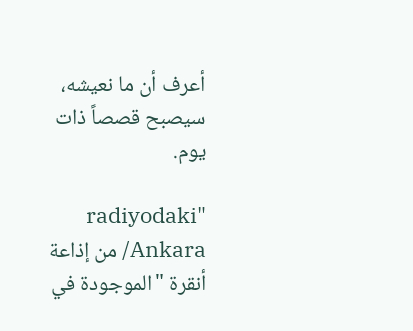أعرف أن ما نعيشه، سيصبح قصصاً ذات يوم.

"radiyodaki Ankara/ من إذاعة أنقرة "الموجودة في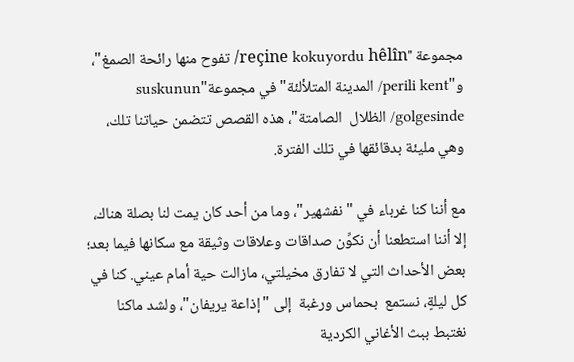مجموعة "reçine kokuyordu hêlîn/ تفوح منها رائحة الصمغ"، و"perili kent/ المدينة المتلألئة" في مجموعة"suskunun golgesinde/ الظلال  الصامتة"، هذه القصص تتضمن حياتنا تلك، وهي مليئة بدقائقها في تلك الفترة.

مع أننا كنا غرباء في "نفشهير"، وما من أحد كان يمت لنا بصلة هناك، إلا أننا استطعنا أن نكوِّن صداقات وعلاقات وثيقة مع سكانها فيما بعد؛ بعض الأحداث التي لا تفارق مخيلتي، مازالت حية أمام عيني. كنا في كل ليلةٍ، نستمع  بحماس ورغبة  إلى "إذاعة يريفان"، ولشد ماكنا نغتبط ببث الأغاني الكردية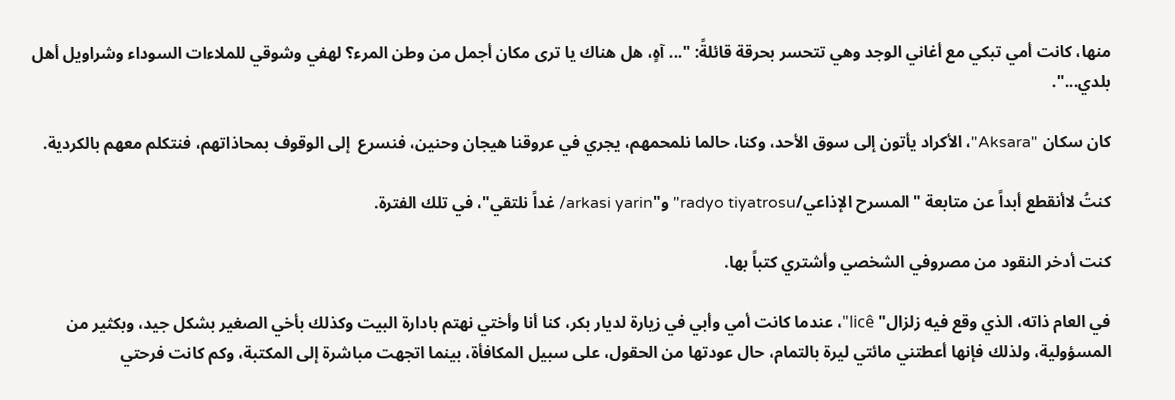منها، كانت أمي تبكي مع أغاني الوجد وهي تتحسر بحرقة قائلةً: "... آهٍ، هل هناك يا ترى مكان أجمل من وطن المرء؟ لهفي وشوقي للملاءات السوداء وشراويل أهل بلدي...".

كان سكان "Aksara"، الأكراد يأتون إلى سوق الأحد، وكنا، حالما نلمحمهم، يجري في عروقنا هيجان وحنين، فنسرع  إلى الوقوف بمحاذاتهم، فنتكلم معهم بالكردية.

كنتُ لاأنقطع أبداً عن متابعة "المسرح الإذاعي/radyo tiyatrosu" و"arkasi yarin/ غداً نلتقي"، في تلك الفترة.

كنت أدخر النقود من مصروفي الشخصي وأشتري كتباً بها.

في العام ذاته، الذي وقع فيه زلزال" licê"، عندما كانت أمي وأبي في زيارة لديار بكر، كنا أنا وأختي نهتم بادارة البيت وكذلك بأخي الصغير بشكل جيد، وبكثير من المسؤولية، ولذلك فإنها أعطتني مائتي ليرة بالتمام، حال عودتها من الحقول، على سبيل المكافأة، بينما اتجهت مباشرة إلى المكتبة، وكم كانت فرحتي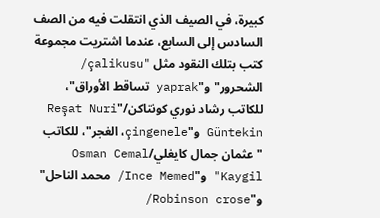كبيرة، في الصيف الذي انتقلت فيه من الصف السادس إلى السابع، عندما اشتريت مجموعة كتب بتلك النقود مثل "çalikusu/ الشحرور" و"yaprak تساقط الأوراق"، للكاتب رشاد نوري كونتاكن/"Reşat Nuri Güntekin و"çingenele، الغجر"، للكاتب "عثمان جمال كايغلي/Osman Cemal Kaygil" و"Ince Memed/ محمد الناحل" و"Robinson crose/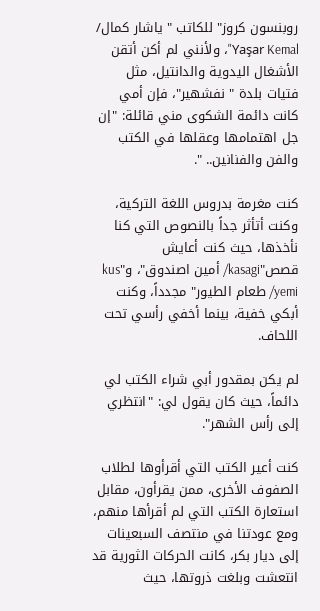روبنسون كروز" للكاتب " ياشار كمال/ Yaşar Kemal"، ولأنني لم أكن أتقن الأشغال اليدوية والدانتيل، مثل فتيات بلدة " نفشهير"، فإن أمي كانت دائمة الشكوى مني قائلة: "إن جل اهتمامها وعقلها في الكتب والفن والفنانين.. ".

كنت مغرمة بدروس اللغة التركية، وكنت أتأثر جداً بالنصوص التي كنا نأخذها، حيث كنت أعايش قصص"kasagi/ أمين اصندوق"، و"kus yemi/ طعام الطيور" مجدداً، وكنت أبكي خفية، بينما أخفي رأسي تحت اللحاف.

لم يكن بمقدور أبي شراء الكتب لي دائماً، حيث كان يقول لي: "انتظري إلى رأس الشهر".

كنت أعير الكتب التي أقرأوها لطلاب الصفوف الأخرى، ممن يقرأون، مقابل استعارة الكتب التي لم أقرأها منهم، ومع عودتنا في منتصف السبعينات إلى ديار بكر، كانت الحركات الثورية قد انتعشت وبلغت ذروتها، حيث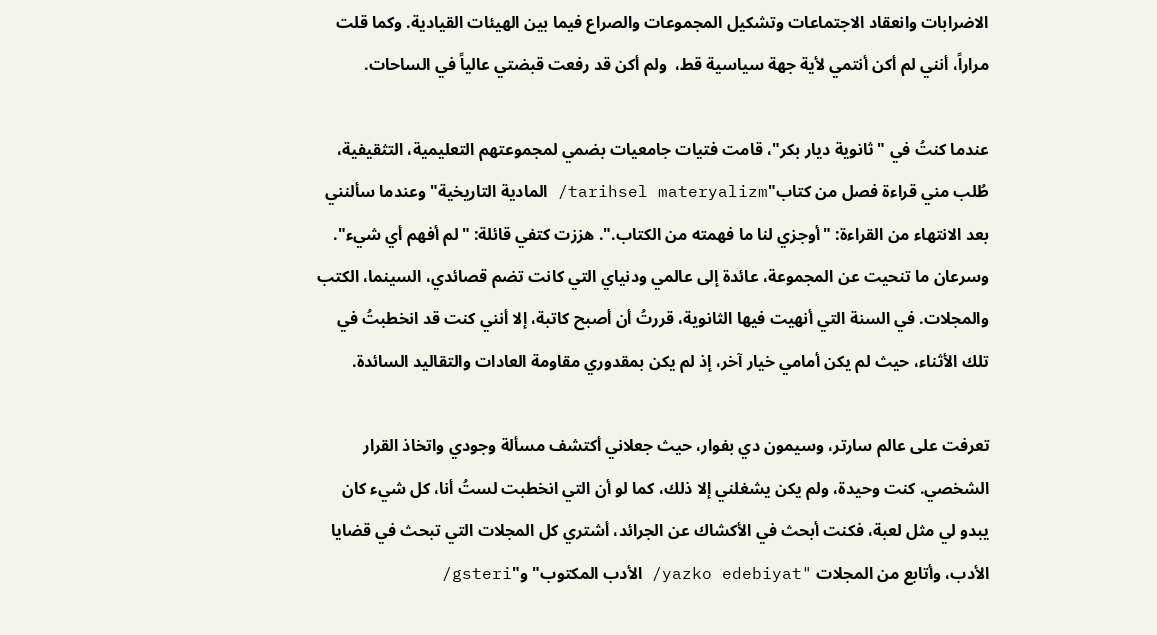الاضرابات وانعقاد الاجتماعات وتشكيل المجموعات والصراع فيما بين الهيئات القيادية. وكما قلت مراراً، أنني لم أكن أنتمي لأية جهة سياسية قط،  ولم أكن قد رفعت قبضتي عالياً في الساحات.

عندما كنتُ في "ثانوية ديار بكر"، قامت فتيات جامعيات بضمي لمجموعتهم التعليمية، التثقيفية، طُلب مني قراءة فصل من كتاب"tarihsel materyalizm/ المادية التاريخية" وعندما سألنني بعد الانتهاء من القراءة: "أوجزي لنا ما فهمته من الكتاب.". هززت كتفي قائلة: "لم أفهم أي شيء". وسرعان ما تنحيت عن المجموعة، عائدة إلى عالمي ودنياي التي كانت تضم قصائدي، السينما، الكتب والمجلات. في السنة التي أنهيت فيها الثانوية، قررتُ أن أصبح كاتبة، إلا أنني كنت قد انخطبتُ في تلك الأثناء، حيث لم يكن أمامي خيار آخر، إذ لم يكن بمقدوري مقاومة العادات والتقاليد السائدة.

تعرفت على عالم سارتر، وسيمون دي بفوار، حيث جعلاني أكتشف مسألة وجودي واتخاذ القرار الشخصي. كنت وحيدة، ولم يكن يشغلني إلا ذلك، كما لو أن التي انخطبت لستُ أنا، كل شيء كان يبدو لي مثل لعبة، فكنت أبحث في الأكشاك عن الجرائد، أشتري كل المجلات التي تبحث في قضايا الأدب، وأتابع من المجلات "yazko edebiyat/ الأدب المكتوب" و"gsteri/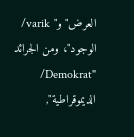العرض" و" varik/ الوجود"، ومن الجرائد "Demokrat/ الديموقراطية",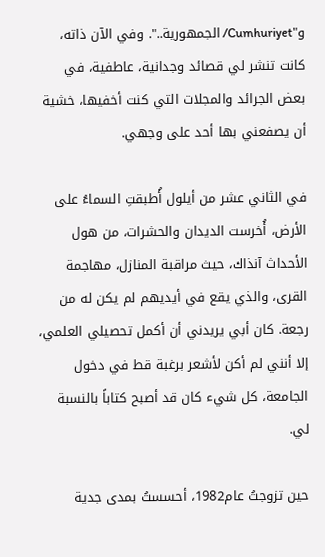و"Cumhuriyet/ الجمهورية..". وفي الآن ذاته، كانت تنشر لي قصائد وجدانية، عاطفية، في بعض الجرائد والمجلات التي كنت أخفيها، خشية أن يصفعني بها أحد على وجهي.

في الثاني عشر من أيلول أُطبقتِ السماءُ على الأرض، أُخرست الديدان والحشرات، من هول الأحداث آنذاك، حيث مراقبة المنازل، مهاجمة القرى، والذي يقع في أيديهم لم يكن له من رجعة. كان أبي يريدني أن أكمل تحصيلي العلمي، إلا أنني لم أكن لأشعر برغبة قط في دخول الجامعة، كل شيء كان قد أصبح كتاباً بالنسبة لي.

حين تزوجتُ عام1982، أحسستُ بمدى جدية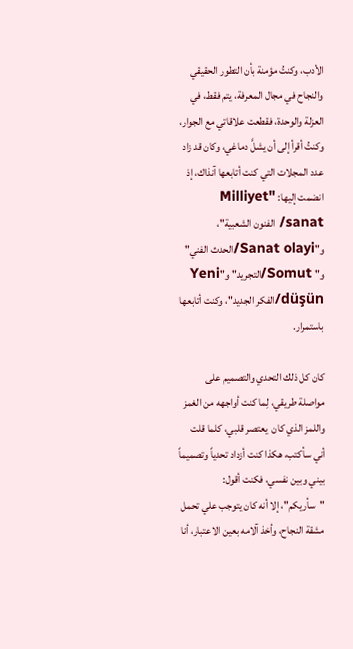الأدب، وكنتُ مؤمنة بأن التطور الحقيقي والنجاح في مجال المعرفة، يتم فقط، في العزلة والوحدة، فقطعت علاقاتي مع الجوار، وكنتُ أقرأ إلى أن يشلَّ دماغي، وكان قد زاد عدد المجلات التي كنت أتابعها آنذاك، إذ انضمت إليها: "Milliyet sanat/ الفنون الشعبية"، و"Sanat olayi/الحدث الفني" و" Somut/التجريد" و"Yeni düşün/الفكر الجديد"، وكنت أتابعها باستمرار.

كان كل ذلك التحدي والتصميم على مواصلة طريقي، لِما كنت أواجهه من الغمز واللمز الذي كان  يعتصر قلبي، كلما قلت أني سأكتب، هكذا كنت أزداد تحدياً وتصميماً بيني وبين نفسي، فكنت أقول: "سأريكم"، إلا أنه كان يتوجب علي تحمل مشقة النجاح، وأخذ آلامه بعين الاعتبار، أنا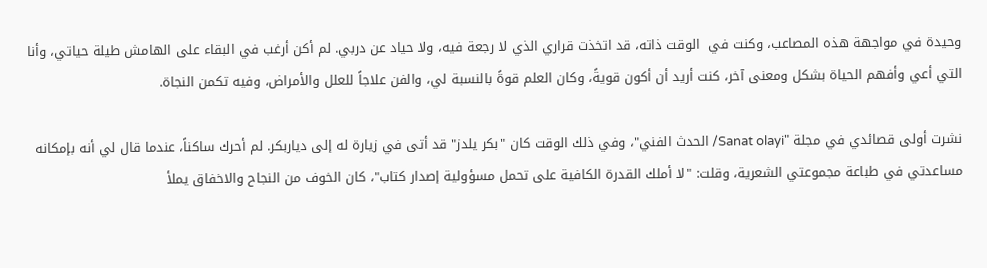وحيدة في مواجهة هذه المصاعب، وكنت في  الوقت ذاته، قد اتخذت قراري الذي لا رجعة فيه، ولا حياد عن دربي. لم أكن أرغب في البقاء على الهامش طيلة حياتي، وأنا التي أعي وأفهم الحياة بشكل ومعنى آخر، كنت أريد أن أكون قويةً، وكان العلم قوةً بالنسبة لي، والفن علاجاً للعلل والأمراض، وفيه تكمن النجاة.

نشرت أولى قصائدي في مجلة "Sanat olayi/ الحدث الفني"، وفي ذلك الوقت كان "بكر يلدز" قد أتى في زيارة له إلى دياربكر. لم أحرك ساكناً، عندما قال لي أنه بإمكانه مساعدتي في طباعة مجموعتي الشعرية، وقلت: "لا أملك القدرة الكافية على تحمل مسؤولية إصدار كتاب"، كان الخوف من النجاح والاخفاق يملأ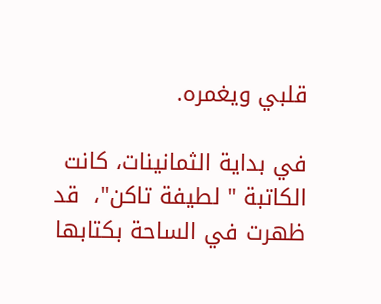قلبي ويغمره.

في بداية الثمانينات، كانت الكاتبة " لطيفة تاكن"،  قد ظهرت في الساحة بكتابها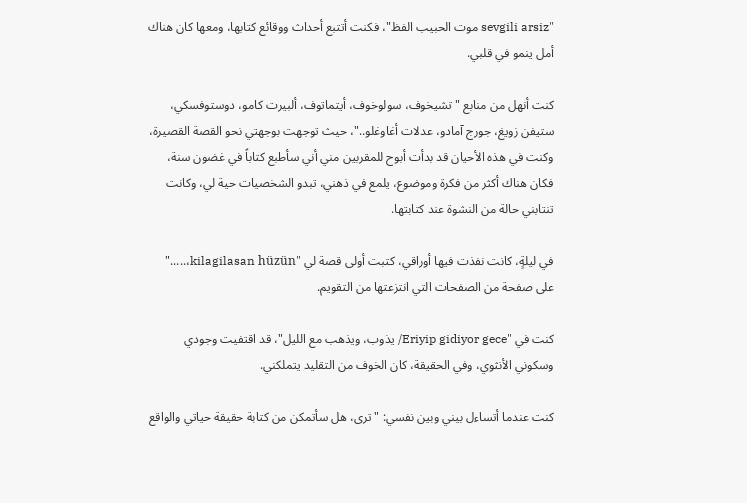"sevgili arsiz موت الحبيب الفظ"، فكنت أتتبع أحداث ووقائع كتابها، ومعها كان هناك أمل ينمو في قلبي.

كنت أنهل من منابع " تشيخوف، سولوخوف، أيتماتوف، ألبيرت كامو، دوستوفسكي، ستيفن زويغ، جورج آمادو، عدلات أغاوغلو.."، حيث توجهت بوجهتي نحو القصة القصيرة، وكنت في هذه الأحيان قد بدأت أبوح للمقربين مني أني سأطبع كتاباً في غضون سنة، فكان هناك أكثر من فكرة وموضوع، يلمع في ذهني، تبدو الشخصيات حية لي، وكانت تنتابني حالة من النشوة عند كتابتها.

في ليلةٍ، كانت نفذت فيها أوراقي، كتبت أولى قصة لي "kilagilasan hüzün،....." على صفحة من الصفحات التي انتزعتها من التقويم.

كنت في "Eriyip gidiyor gece/ يذوب، ويذهب مع الليل"، قد اقتفيت وجودي وسكوني الأنثوي، وفي الحقيقة، كان الخوف من التقليد يتملكني.

كنت عندما أتساءل بيني وبين نفسي: "ترى، هل سأتمكن من كتابة حقيقة حياتي والواقع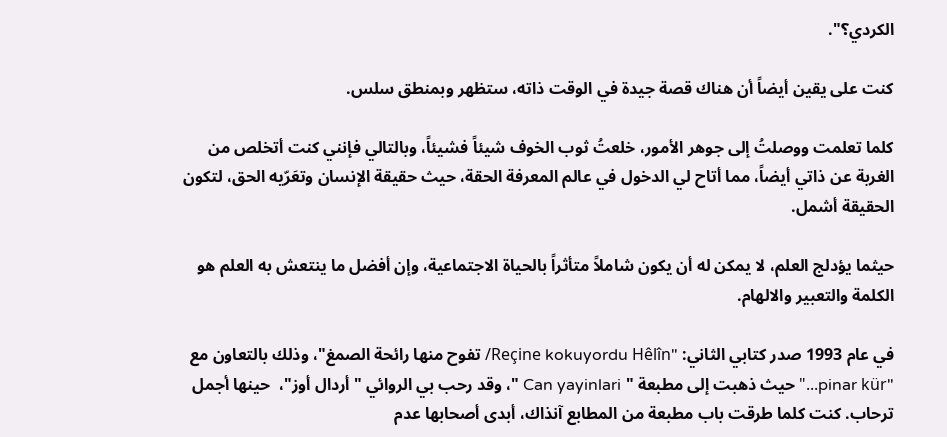الكردي؟".

كنت على يقين أيضاً أن هناك قصة جيدة في الوقت ذاته، ستظهر وبمنطق سلس.

كلما تعلمت ووصلتُ إلى جوهر الأمور، خلعتُ ثوب الخوف شيئاً فشيئاً، وبالتالي فإنني كنت أتخلص من الغربة عن ذاتي أيضاً، مما أتاح لي الدخول في عالم المعرفة الحقة، حيث حقيقة الإنسان وتعَرّيه الحق، لتكون الحقيقة أشمل.

حيثما يؤدلج العلم، لا يمكن له أن يكون شاملاً متأثراً بالحياة الاجتماعية، وإن أفضل ما ينتعش به العلم هو الكلمة والتعبير والالهام.

في عام 1993 صدر كتابي الثاني: "Reçine kokuyordu Hêlîn/ تفوح منها رائحة الصمغ"، وذلك بالتعاون مع "pinar kür..." حيث ذهبت إلى مطبعة " Can yayinlari "، وقد رحب بي الروائي "أردال أوز"،  حينها أجمل ترحاب. كنت كلما طرقت باب مطبعة من المطابع آنذاك، أبدى أصحابها عدم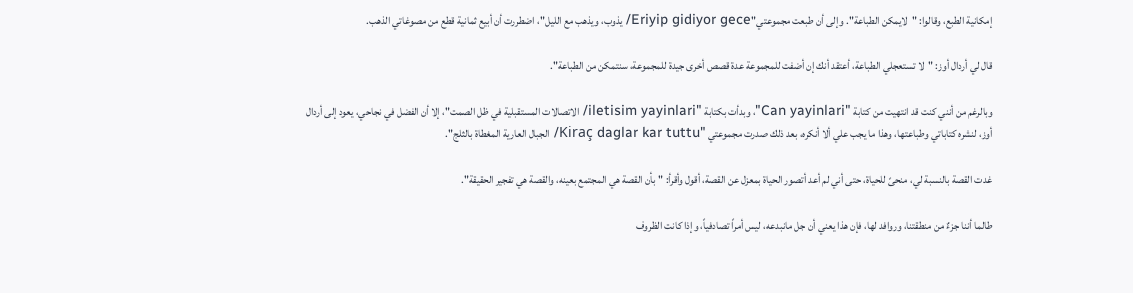إمكانية الطبع، وقالوا: "لايمكن الطباعة". وإلى أن طبعت مجموعتي"Eriyip gidiyor gece/ يذوب، ويذهب مع الليل"، اضطررت أن أبيع ثمانية قطع من مصوغاتي الذهب.

قال لي أردال أوز: "لا تستعجلي الطباعة، أعتقد أنك إن أضفت للمجموعة عدة قصص أخرى جيدة للمجموعة، سنتمكن من الطباعة".

وبالرغم من أنني كنت قد انتهيت من كتابة "Can yayinlari"، وبدأت بكتابة "iletisim yayinlari/ الاتصالات المستقبلية في ظل الصمت"، إلا أن الفضل في نجاحي، يعود إلى أردال أوز، لنشره كتاباتي وطباعتها، وهذا ما يجب علي ألا أنكره، بعد ذلك صدرت مجموعتي "Kiraç daglar kar tuttu/ الجبال العارية المغطاة بالثلج".

غدت القصة بالنسبة لي، منحىً للحياة، حتى أني لم أعد أتصور الحياة بمعزل عن القصة، أقول وأقرأ: "بأن القصة هي المجتمع بعينه، والقصة هي تفجير الحقيقة".

طالما أننا جزءٌ من منطقتنا، وروافد لها، فإن هذا يعني أن جل مانبدعه، ليس أمراً تصادفياً، وإذا كانت الظروف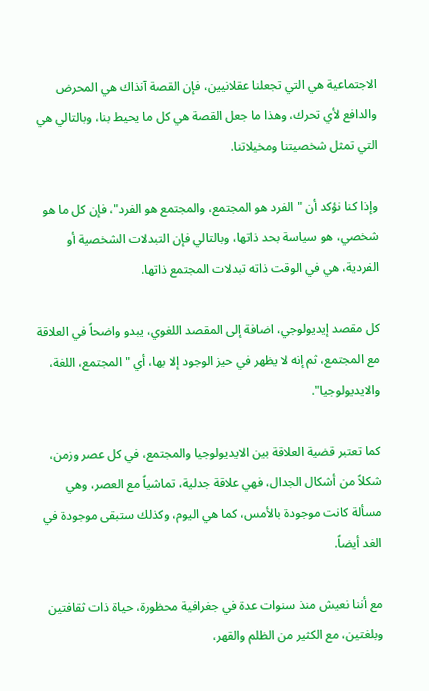الاجتماعية هي التي تجعلنا عقلانيين، فإن القصة آنذاك هي المحرض والدافع لأي تحرك، وهذا ما جعل القصة هي كل ما يحيط بنا، وبالتالي هي التي تمثل شخصيتنا ومخيلاتنا.

وإذا كنا نؤكد أن "الفرد هو المجتمع، والمجتمع هو الفرد"، فإن كل ما هو شخصي، هو سياسة بحد ذاتها، وبالتالي فإن التبدلات الشخصية أو الفردية، هي في الوقت ذاته تبدلات المجتمع ذاتها.

كل مقصد إيديولوجي، اضافة إلى المقصد اللغوي، يبدو واضحاً في العلاقة مع المجتمع، ثم إنه لا يظهر في حيز الوجود إلا بها، أي "المجتمع، اللغة، والايديولوجيا".

كما تعتبر قضية العلاقة بين الايديولوجيا والمجتمع، في كل عصر وزمن، شكلاً من أشكال الجدال، فهي علاقة جدلية، تماشياً مع العصر، وهي مسألة كانت موجودة بالأمس، كما هي اليوم، وكذلك ستبقى موجودة في الغد أيضاً.

مع أننا نعيش منذ سنوات عدة في جغرافية محظورة، حياة ذات ثقافتين وبلغتين، مع الكثير من الظلم والقهر،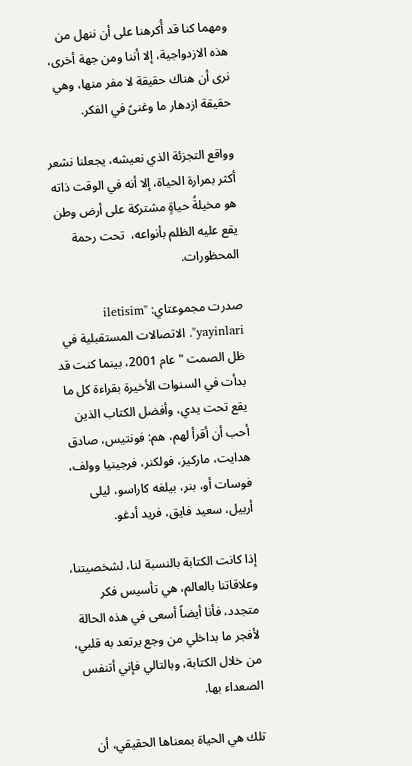ومهما كنا قد أُكرهنا على أن ننهل من هذه الازدواجية، إلا أننا ومن جهة أخرى، نرى أن هناك حقيقة لا مفر منها، وهي حقيقة ازدهار ما وغنىً في الفكر.

وواقع التجزئة الذي نعيشه، يجعلنا نشعر أكثر بمرارة الحياة، إلا أنه في الوقت ذاته هو مخيلةُ حياةٍ مشتركة على أرض وطن يقع عليه الظلم بأنواعه،  تحت رحمة المحظورات.

صدرت مجموعتاي: "iletisim yayinlari". الاتصالات المستقبلية في ظل الصمت " عام 2001، بينما كنت قد بدأت في السنوات الأخيرة بقراءة كل ما يقع تحت يدي، وأفضل الكتاب الذين أحب أن أقرأ لهم، هم: فونتيس، صادق هدايت، ماركيز، فولكنر، فرجينيا وولف، فوسات أو، بنر، بيلغه كاراسو، ليلى أربيل، سعيد فايق، فريد أدغو.

إذا كانت الكتابة بالنسبة لنا، لشخصيتنا، وعلاقاتنا بالعالم، هي تأسيس فكر متجدد، فأنا أيضاً أسعى في هذه الحالة لأفجر ما بداخلي من وجع يرتعد به قلبي، من خلال الكتابة، وبالتالي فإني أتنفس الصعداء بها.

تلك هي الحياة بمعناها الحقيقي، أن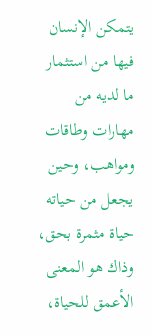يتمكن الإنسان فيها من استثمار ما لديه من مهارات وطاقات ومواهب، وحين يجعل من حياته حياة مثمرة بحق، وذاك هو المعنى الأعمق للحياة،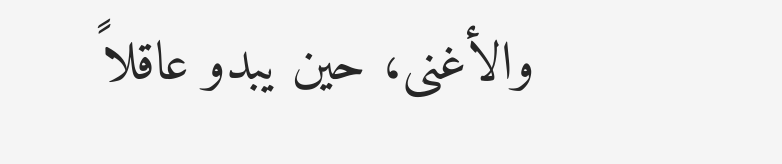والأغنى، حين يبدو عاقلاً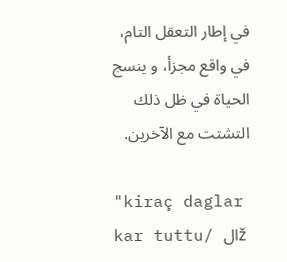في إطار التعقل التام، في واقع مجزأ، و ينسج الحياة في ظل ذلك التشتت مع الآخرين.

"kiraç daglar kar tuttu/ الž